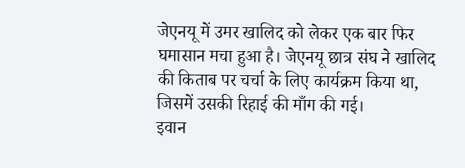जेएनयू में उमर खालिद को लेकर एक बार फिर घमासान मचा हुआ है। जेएनयू छात्र संघ ने खालिद की किताब पर चर्चा के लिए कार्यक्रम किया था, जिसमें उसकी रिहाई की माँग की गई।
इवान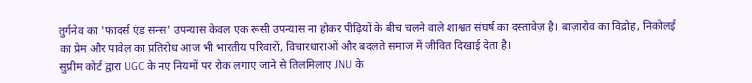तुर्गनेव का 'फादर्स एंड सन्स' उपन्यास केवल एक रूसी उपन्यास ना होकर पीढ़ियों के बीच चलने वाले शाश्वत संघर्ष का दस्तावेज़ है। बाज़ारोव का विद्रोह, निकोलई का प्रेम और पावेल का प्रतिरोध आज भी भारतीय परिवारों, विचारधाराओं और बदलते समाज में जीवित दिखाई देता है।
सुप्रीम कोर्ट द्वारा UGC के नए नियमों पर रोक लगाए जाने से तिलमिलाए JNU के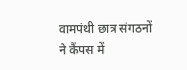वामपंथी छात्र संगठनों ने कैंपस में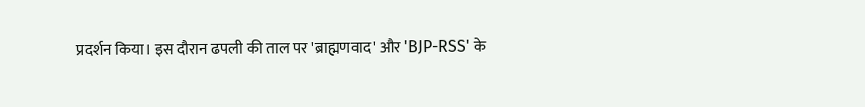प्रदर्शन किया। इस दौरान ढपली की ताल पर 'ब्राह्मणवाद' और 'BJP-RSS' के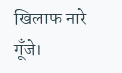खिलाफ नारे गूँजे।